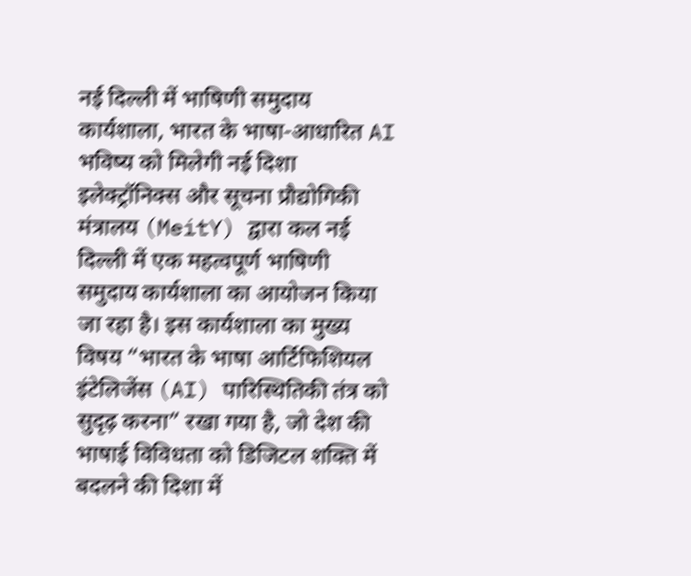नई दिल्ली में भाषिणी समुदाय कार्यशाला, भारत के भाषा-आधारित AI भविष्य को मिलेगी नई दिशा
इलेक्ट्रॉनिक्स और सूचना प्रौद्योगिकी मंत्रालय (MeitY) द्वारा कल नई दिल्ली में एक महत्वपूर्ण भाषिणी समुदाय कार्यशाला का आयोजन किया जा रहा है। इस कार्यशाला का मुख्य विषय “भारत के भाषा आर्टिफिशियल इंटेलिजेंस (AI) पारिस्थितिकी तंत्र को सुदृढ़ करना” रखा गया है, जो देश की भाषाई विविधता को डिजिटल शक्ति में बदलने की दिशा में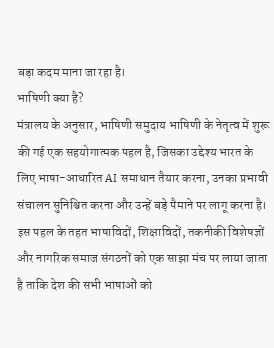बड़ा कदम माना जा रहा है।
भाषिणी क्या है?
मंत्रालय के अनुसार, भाषिणी समुदाय भाषिणी के नेतृत्व में शुरू की गई एक सहयोगात्मक पहल है, जिसका उद्देश्य भारत के लिए भाषा-आधारित AI समाधान तैयार करना, उनका प्रभावी संचालन सुनिश्चित करना और उन्हें बड़े पैमाने पर लागू करना है।
इस पहल के तहत भाषाविदों, शिक्षाविदों, तकनीकी विशेषज्ञों और नागरिक समाज संगठनों को एक साझा मंच पर लाया जाता है ताकि देश की सभी भाषाओं को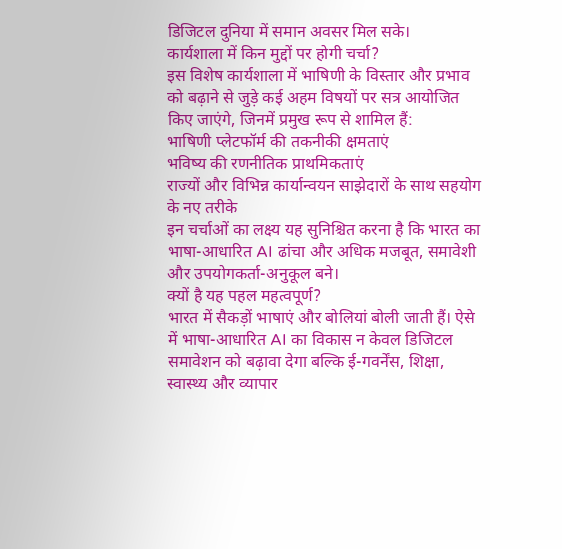डिजिटल दुनिया में समान अवसर मिल सके।
कार्यशाला में किन मुद्दों पर होगी चर्चा?
इस विशेष कार्यशाला में भाषिणी के विस्तार और प्रभाव को बढ़ाने से जुड़े कई अहम विषयों पर सत्र आयोजित किए जाएंगे, जिनमें प्रमुख रूप से शामिल हैं:
भाषिणी प्लेटफॉर्म की तकनीकी क्षमताएं
भविष्य की रणनीतिक प्राथमिकताएं
राज्यों और विभिन्न कार्यान्वयन साझेदारों के साथ सहयोग के नए तरीके
इन चर्चाओं का लक्ष्य यह सुनिश्चित करना है कि भारत का भाषा-आधारित AI ढांचा और अधिक मजबूत, समावेशी और उपयोगकर्ता-अनुकूल बने।
क्यों है यह पहल महत्वपूर्ण?
भारत में सैकड़ों भाषाएं और बोलियां बोली जाती हैं। ऐसे में भाषा-आधारित AI का विकास न केवल डिजिटल समावेशन को बढ़ावा देगा बल्कि ई-गवर्नेंस, शिक्षा, स्वास्थ्य और व्यापार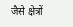जैसे क्षेत्रों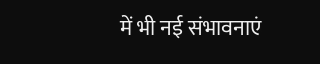में भी नई संभावनाएं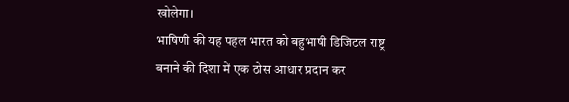खोलेगा।
भाषिणी की यह पहल भारत को बहुभाषी डिजिटल राष्ट्र बनाने की दिशा में एक ठोस आधार प्रदान कर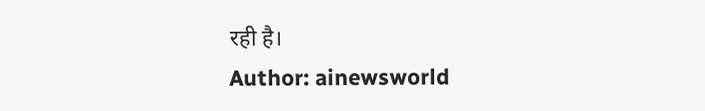रही है।
Author: ainewsworld